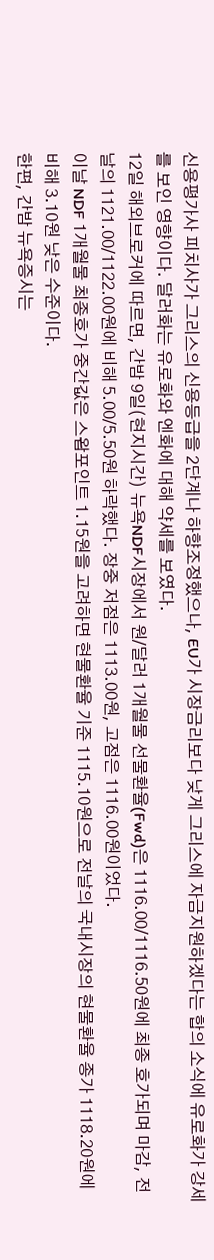신용평가사 피치사가 그리스의 신용등급을 2단계나 하향조정했으나, EU가 시장금리보다 낮게 그리스에 자금지원하겠다는 합의 소식에 유로화가 강세를 보인 영향이다. 달러화는 유로화와 엔화에 대해 약세를 보였다.
12일 해외브로커에 따르면, 간밤 9일(현지시간) 뉴욕NDF시장에서 원/달러 1개월물 선물환율(Fwd)은 1116.00/1116.50원에 최종 호가되며 마감, 전날의 1121.00/1122.00원에 비해 5.00/5.50원 하락했다. 장중 저점은 1113.00원, 고점은 1116.00원이었다.
이날 NDF 1개월물 최종호가 중간값은 스왑포인트 1.15원을 고려하면 현물환율 기준 1115.10원으로 전날의 국내시장의 현물환율 종가 1118.20원에 비해 3.10원 낮은 수준이다.
한편, 간밤 뉴욕증시는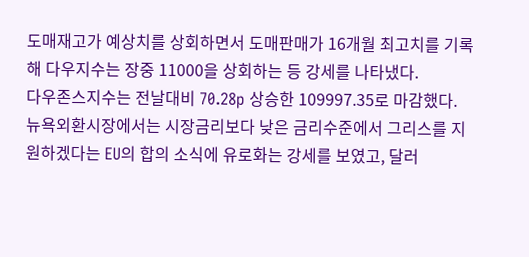도매재고가 예상치를 상회하면서 도매판매가 16개월 최고치를 기록해 다우지수는 장중 11000을 상회하는 등 강세를 나타냈다.
다우존스지수는 전날대비 70.28p 상승한 109997.35로 마감했다.
뉴욕외환시장에서는 시장금리보다 낮은 금리수준에서 그리스를 지원하겠다는 EU의 합의 소식에 유로화는 강세를 보였고, 달러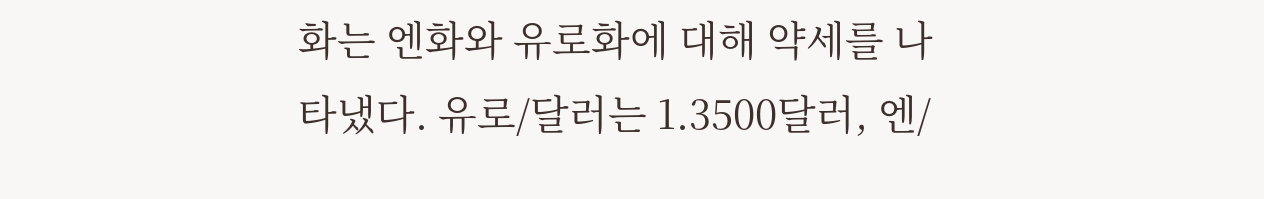화는 엔화와 유로화에 대해 약세를 나타냈다. 유로/달러는 1.3500달러, 엔/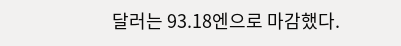달러는 93.18엔으로 마감했다.